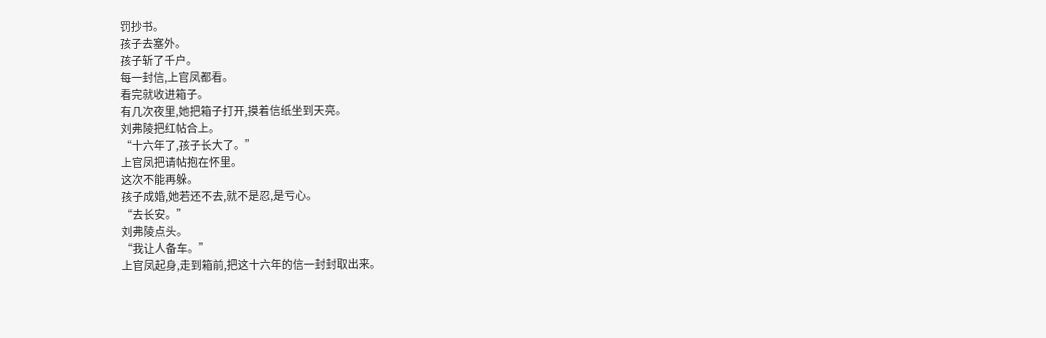罚抄书。
孩子去塞外。
孩子斩了千户。
每一封信,上官凤都看。
看完就收进箱子。
有几次夜里,她把箱子打开,摸着信纸坐到天亮。
刘弗陵把红帖合上。
“十六年了,孩子长大了。”
上官凤把请帖抱在怀里。
这次不能再躲。
孩子成婚,她若还不去,就不是忍,是亏心。
“去长安。”
刘弗陵点头。
“我让人备车。”
上官凤起身,走到箱前,把这十六年的信一封封取出来。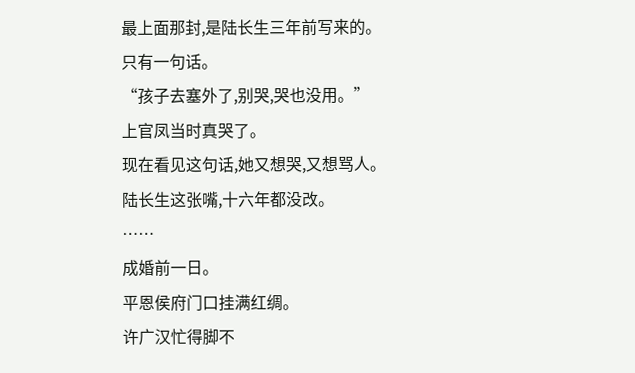最上面那封,是陆长生三年前写来的。
只有一句话。
“孩子去塞外了,别哭,哭也没用。”
上官凤当时真哭了。
现在看见这句话,她又想哭,又想骂人。
陆长生这张嘴,十六年都没改。
……
成婚前一日。
平恩侯府门口挂满红绸。
许广汉忙得脚不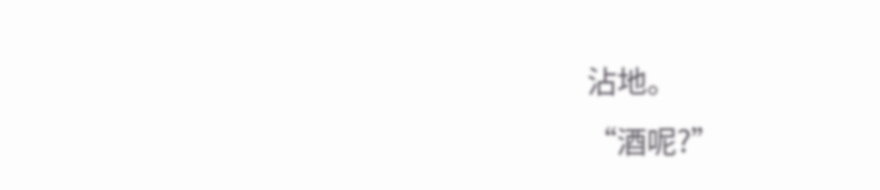沾地。
“酒呢?”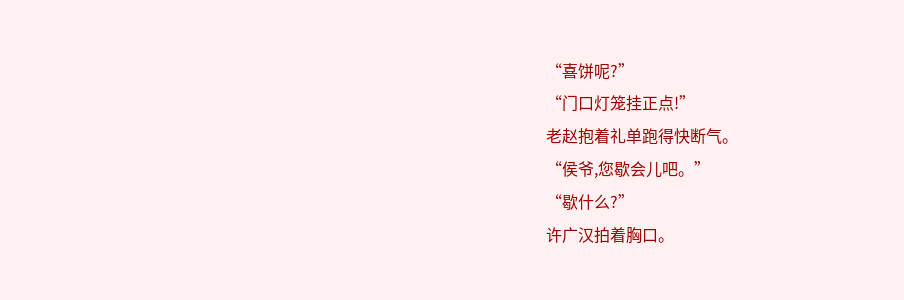“喜饼呢?”
“门口灯笼挂正点!”
老赵抱着礼单跑得快断气。
“侯爷,您歇会儿吧。”
“歇什么?”
许广汉拍着胸口。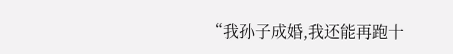“我孙子成婚,我还能再跑十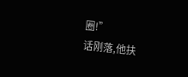圈!”
话刚落,他扶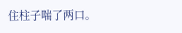住柱子喘了两口。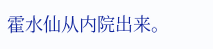霍水仙从内院出来。